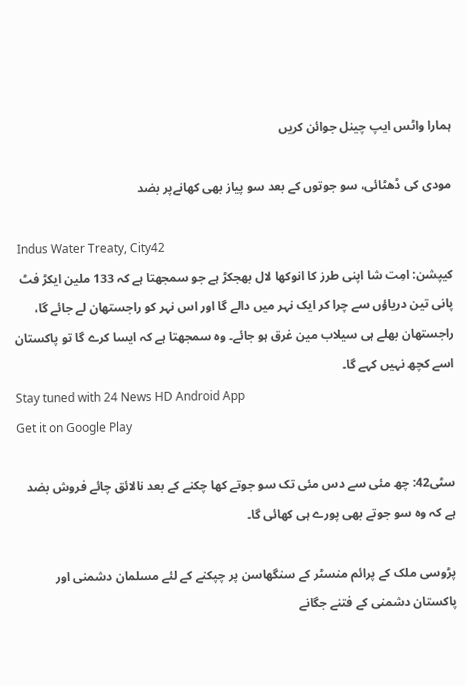ہمارا واٹس ایپ چینل جوائن کریں

مودی کی ڈھٹائی، سو جوتوں کے بعد سو پیاز بھی کھانےپر بضد

 Indus Water Treaty, City42
کیپشن: امِت شا اپنی طرز کا انوکھا لال بھجکڑ ہے جو سمجھتا ہے کہ 133 ملین ایکڑ فٹ پانی تین دریاؤں سے چرا کر ایک نہر میں دالے گا اور اس نہر کو راجستھان لے جائے گا، راجستھان بھلے ہی سیلاب مین غرق ہو جائے۔ وہ سمجھتا ہے کہ ایسا کرے گا تو پاکستان اسے کچھ نہیں کہے گا۔
Stay tuned with 24 News HD Android App
Get it on Google Play

سٹی42: چھ مئی سے دس مئی تک سو جوتے کھا چکنے کے بعد نالائق چائے فروش بضد ہے کہ وہ سو جوتے بھی پورے ہی کھائی گا۔

پڑوسی ملک کے پرائم منسٹر کے سنگھاسن پر چپکنے کے لئے مسلمان دشمنی اور پاکستان دشمنی کے فتنے جگانے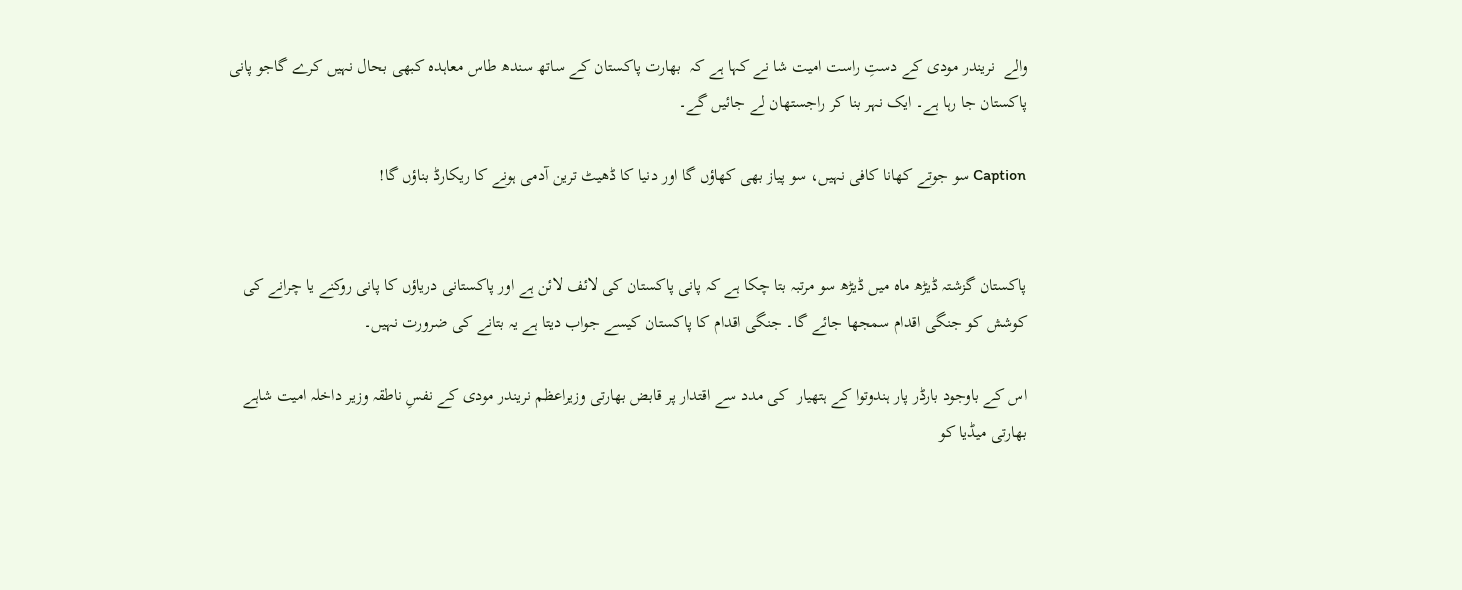والے  نریندر مودی کے دستِ راست امیت شا نے کہا ہے کہ  بھارت پاکستان کے ساتھ سندھ طاس معاہدہ کبھی بحال نہیں کرے گاجو پانی پاکستان جا رہا ہے۔ ایک نہر بنا کر راجستھان لے جائیں گے۔

Caption سو جوتے کھانا کافی نہیں، سو پیاز بھی کھاؤں گا اور دنیا کا ڈھیٹ ترین آدمی ہونے کا ریکارڈ بناؤں گا!


پاکستان گزشتہ ڈیڑھ ماہ میں ڈیڑھ سو مرتبہ بتا چکا ہے کہ پانی پاکستان کی لائف لائن ہے اور پاکستانی دریاؤں کا پانی روکنے یا چرانے کی کوشش کو جنگی اقدام سمجھا جائے گا۔ جنگی اقدام کا پاکستان کیسے جواب دیتا ہے یہ بتانے کی ضرورت نہیں۔

اس کے باوجود بارڈر پار ہندوتوا کے ہتھیار  کی مدد سے اقتدار پر قابض بھارتی وزیراعظم نریندر مودی کے نفسِ ناطقہ وزیر داخلہ امیت شاہے بھارتی میڈیا کو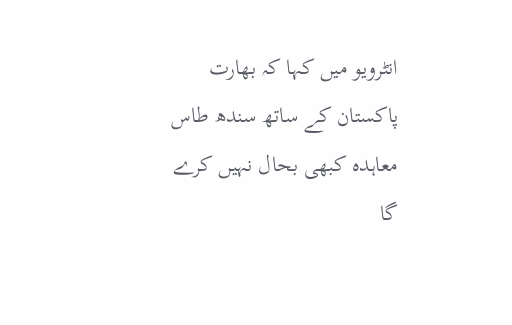انٹرویو میں کہا کہ بھارت پاکستان کے ساتھ سندھ طاس معاہدہ کبھی بحال نہیں کرے گا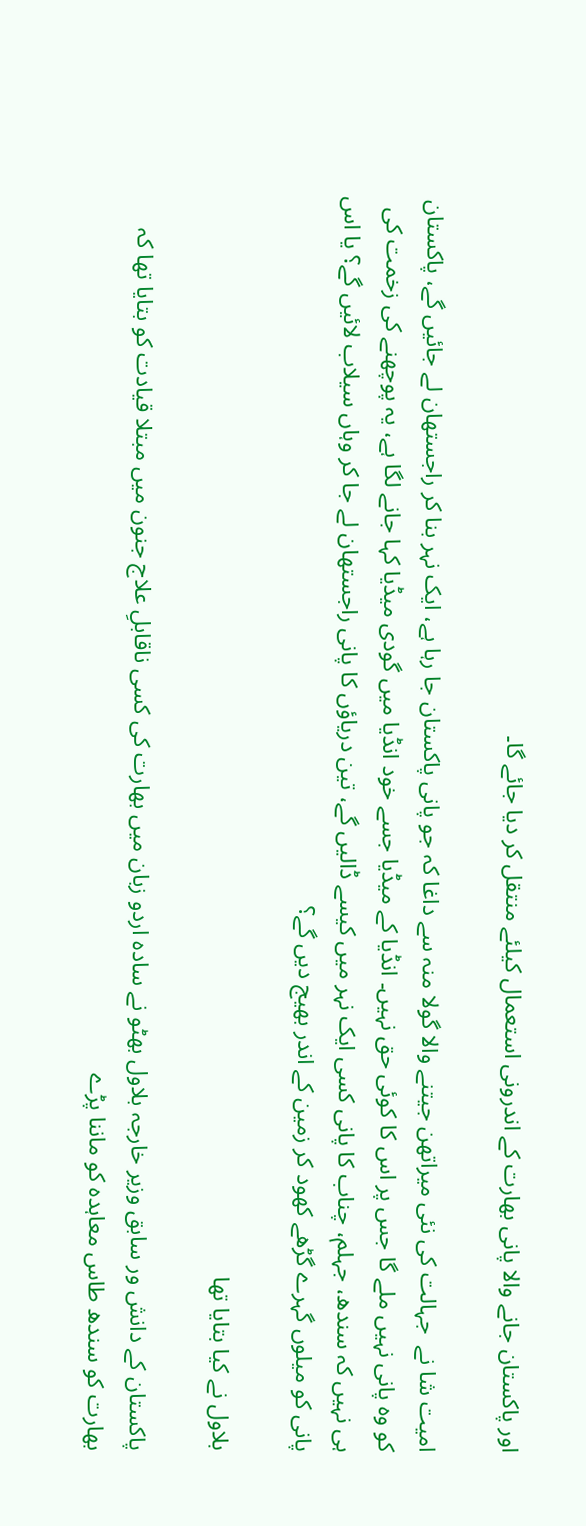اور پاکستان جانے والا پانی بھارت کے اندرونی استعمال کیلئے منتقل کر دیا جائے گا۔

امیت شا نے  جہالت کی نئی میراتھن جیتنے والا گولا منہ سے داغا کہ جو پانی پاکستان جا رہا ہے، ایک نہر بنا کر راجستھان لے جائیں گے، پاکستان کو وہ پانی نہیں ملے گا جس پر اس کا کوئی حق نہیں۔ انڈیا کے میڈیا جسے خود انڈیا میں گودی میڈیا کہا جانے لگا ہے، یہ پوچھنے کی زخمت کی ہی نہیں کہ سندھ، جہلم، چناب کا پانی کسی ایک نہر میں کیسے ڈالیں گے، تین دریاؤں کا پانی راجستھان لے جا کر وہاں سیلاب لائیں گے؟ یا اس پانی کو میلوں گہرے گڑھے کھود کر زمین کے اندر بھیج دیں گے؟

بلاول نے کیا بتایا تھا

پاکستان کے دانش ور سابق وزیر خارجہ بلاول بھٹو نے سادہ اردو زبان میں بھارت کی کسی ناقابلِ علاج جنون میں مبتلا قیادت کو بتایا تھا کہ بھارت کو سندھ طاس معاہدہ کو ماننا پڑے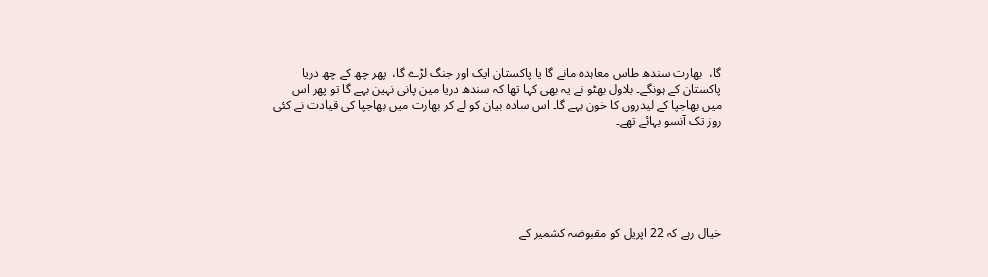گا،  بھارت سندھ طاس معاہدہ مانے گا یا پاکستان ایک اور جنگ لڑے گا،  پھر چھ کے چھ دریا پاکستان کے ہونگے۔ بلاول بھٹو نے یہ بھی کہا تھا کہ سندھ دریا مین پانی نہین بہے گا تو پھر اس میں بھاجپا کے لیدروں کا خون بہے گا۔ اس سادہ بیان کو لے کر بھارت میں بھاجپا کی قیادت نے کئی روز تک آنسو بہائے تھے۔






خیال رہے کہ 22 اپریل کو مقبوضہ کشمیر کے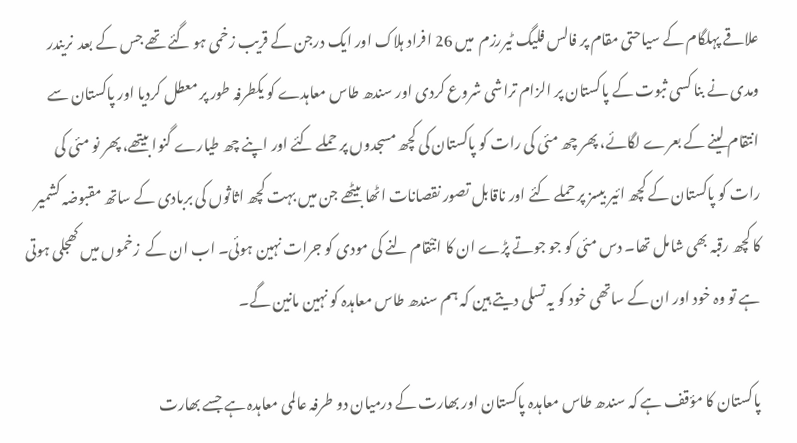علاقے پہلگام کے سیاحتی مقام پر فالس فلیگ ٹیررزم  میں 26 افراد ہلاک اور ایک درجن کے قریب زخمی ہو گئے تھے جس کے بعد  نریندر ومدی نے بنا کسی ثبوت کے پاکستان پر الزام تراشی شروع کردی اور سندھ طاس معاہدے کو یکطرفہ طور پر معطل کردیا اور پاکستان سے انتقام لینے کے بعرے لگائے، پھر چھ مئی کی رات کو پاکستان کی کچھ مسجدوں پر حملے کئے اور اپنے چھ طیارے گنوا بیتھے، پھر نو مئی کی رات کو پاکستان کے کچھ ائیر بیسز پر حملے کئے اور ناقابل تصور نقصانات اٹھا بیٹھے جن میں بہت کچھ اثاثوں کی بربادی کے ساتھ مقبوضہ کشمیر کا کچھ رقبہ بھی شامل تھا۔ دس مئی کو جو جوتے پڑے ان کا انتْقام لنے کی مودی کو جرات نہین ہوئی۔ اب ان کے  زخموں میں کھجلی ہوتی ہے تو وہ خود اور ان کے ساتھی خود کو یہ تسلی دیتے ہین کہ ہم سندھ طاس معاہدہ کو نہین مانین گے۔

پاکستان کا مؤقف ہے کہ سندھ طاس معاہدہ پاکستان اور بھارت کے درمیان دو طرفہ عالمی معاہدہ ہے جسے بھارت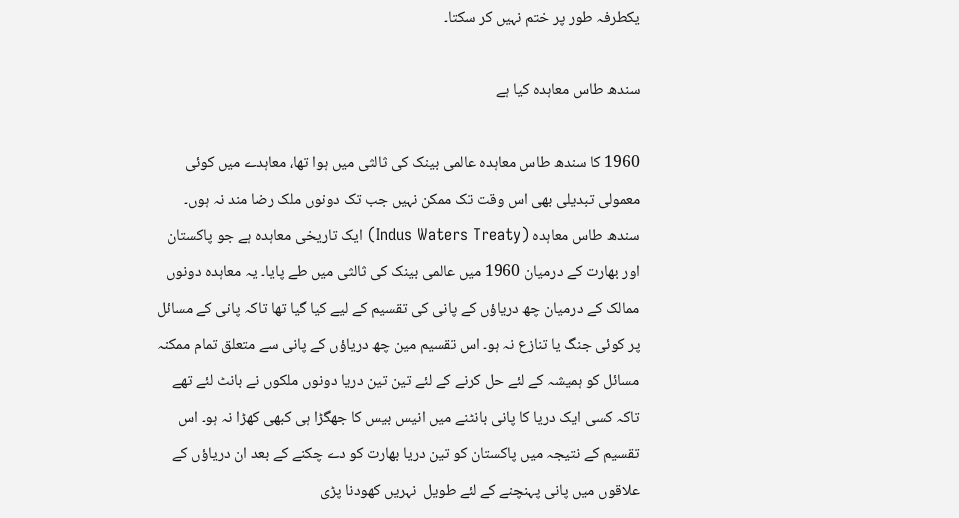یکطرفہ طور پر ختم نہیں کر سکتا۔

سندھ طاس معاہدہ کیا ہے

1960 کا سندھ طاس معاہدہ عالمی بینک کی ثالثی میں ہوا تھا، معاہدے میں کوئی معمولی تبدیلی بھی اس وقت تک ممکن نہیں جب تک دونوں ملک رضا مند نہ ہوں۔
سندھ طاس معاہدہ (Indus Waters Treaty) ایک تاریخی معاہدہ ہے جو پاکستان اور بھارت کے درمیان 1960 میں عالمی بینک کی ثالثی میں طے پایا۔ یہ معاہدہ دونوں ممالک کے درمیان چھ دریاؤں کے پانی کی تقسیم کے لیے کیا گیا تھا تاکہ پانی کے مسائل پر کوئی جنگ یا تنازع نہ ہو۔ اس تقسیم مین چھ دریاؤں کے پانی سے متعلق تمام ممکنہ مسائل کو ہمیشہ کے لئے حل کرنے کے لئے تین تین دریا دونوں ملکوں نے بانٹ لئے تھے تاکہ کسی ایک دریا کا پانی بانٹنے میں انیس بیس کا جھگڑا ہی کبھی کھڑا نہ ہو۔ اس تقسیم کے نتیجہ میں پاکستان کو تین دریا بھارت کو دے چکنے کے بعد ان دریاؤں کے علاقوں میں پانی پہنچنے کے لئے طویل  نہریں کھودنا پڑی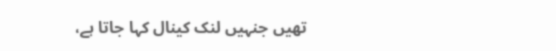تھیں جنہیں لنک کینال کہا جاتا ہے،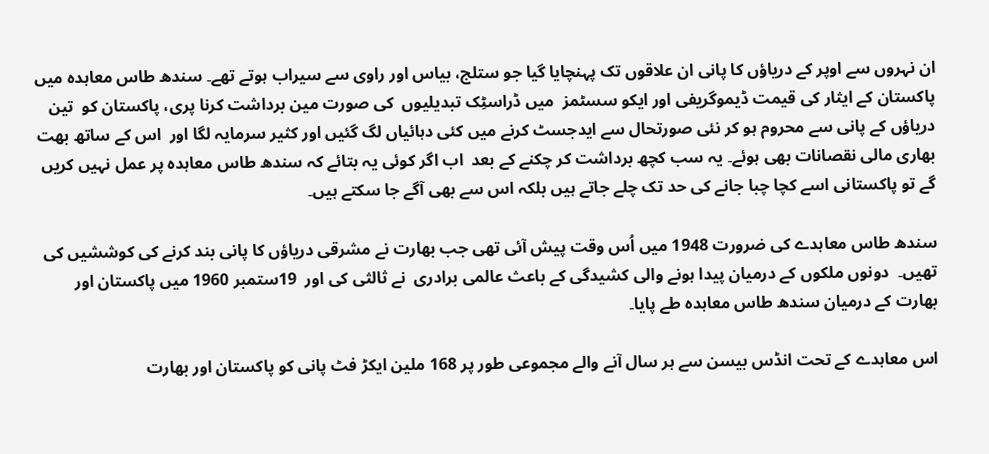ان نہروں سے اوپر کے دریاؤں کا پانی ان علاقوں تک پہنچایا گیا جو ستلج، بیاس اور راوی سے سیراب ہوتے تھے۔ سندھ طاس معاہدہ میں پاکستان کے ایثار کی قیمت ڈیموگریفی اور ایکو سسٹمز  میں ڈراسٹِک تبدیلیوں  کی صورت مین برداشت کرنا پری، پاکستان کو  تین دریاؤں کے پانی سے محروم ہو کر نئی صورتحال سے ایدجسٹ کرنے میں کئی دہائیاں لگ گئیں اور کثیر سرمایہ لگا اور  اس کے ساتھ بھت بھاری مالی نقصانات بھی ہوئے۔ یہ سب کچھ برداشت کر چکنے کے بعد  اب اگر کوئی یہ بتائے کہ سندھ طاس معاہدہ پر عمل نہیں کریں گے تو پاکستانی اسے کچا چبا جانے کی حد تک چلے جاتے ہیں بلکہ اس سے بھی آگے جا سکتے ہیں۔

سندھ طاس معاہدے کی ضرورت 1948 میں اُس وقت پیش آئی تھی جب بھارت نے مشرقی دریاؤں کا پانی بند کرنے کی کوششیں کی تھیں۔  دونوں ملکوں کے درمیان پیدا ہونے والی کشیدگی کے باعث عالمی برادری  نے ثالثی کی اور  19ستمبر 1960 میں پاکستان اور بھارت کے درمیان سندھ طاس معاہدہ طے پایا۔

اس معاہدے کے تحت انڈس بیسن سے ہر سال آنے والے مجموعی طور پر 168 ملین ایکڑ فٹ پانی کو پاکستان اور بھارت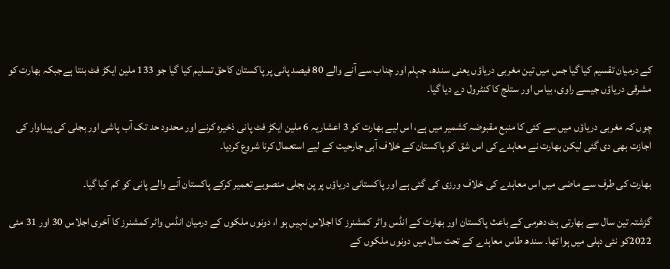کے درمیان تقسیم کیا گیا جس میں تین مغربی دریاؤں یعنی سندھ، جہلم اور چناب سے آنے والے 80 فیصد پانی پر پاکستان کاحق تسلیم کیا گیا جو 133 ملین ایکڑ فٹ بنتا ہےجبکہ بھارت کو مشرقی دریاؤں جیسے راوی، بیاس اور ستلج کا کنٹرول دے دیا گیا۔

چوں کہ مغربی دریاؤں میں سے کئی کا منبع مقبوضہ کشمیر میں ہے، اس لیے بھارت کو 3 اعشاریہ 6 ملین ایکڑ فٹ پانی ذخیرہ کرنے اور محدود حد تک آب پاشی اور بجلی کی پیداوار کی اجازت بھی دی گئی لیکن بھارت نے معاہدے کی اس شق کو پاکستان کے خلاف آبی جارحیت کے لیے استعمال کرنا شروع کردیا۔

بھارت کی طرف سے ماضی میں اس معاہدے کی خلاف ورزی کی گئی ہے اور پاکستانی دریاؤں پر پن بجلی منصوبے تعمیر کرکے پاکستان آنے والے پانی کو کم کیا گیا۔

گزشتہ تین سال سے بھارتی ہٹ دھرمی کے باعث پاکستان اور بھارت کے انڈس واٹر کمشنرز کا اجلاس نہیں ہو ا، دونوں ملکوں کے درمیان انڈس واٹر کمشنرز کا آخری اجلاس 30 اور 31 مئی 2022کو نئی دہلی میں ہوا تھا۔ سندھ طاس معاہدے کے تحت سال میں دونوں ملکوں کے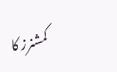کمشنرز کا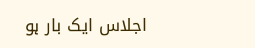اجلاس ایک بار ہو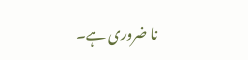نا ضروری ہے۔